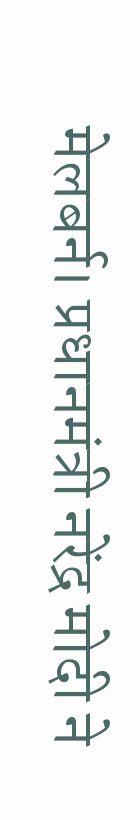मेलबर्न। प्रधानमंत्री नरेंद्र मोदी ने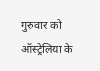गुरुवार को ऑस्ट्रेलिया के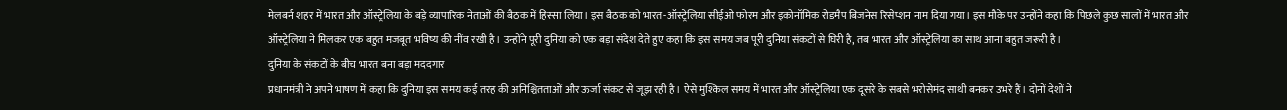मेलबर्न शहर में भारत और ऑस्ट्रेलिया के बड़े व्यापारिक नेताओं की बैठक में हिस्सा लिया। इस बैठक को भारत-ऑस्ट्रेलिया सीईओ फोरम और इकोनॉमिक रोडमैप बिजनेस रिसेप्शन नाम दिया गया। इस मौके पर उन्होंने कहा कि पिछले कुछ सालों में भारत और ऑस्ट्रेलिया ने मिलकर एक बहुत मजबूत भविष्य की नींव रखी है। उन्होंने पूरी दुनिया को एक बड़ा संदेश देते हुए कहा कि इस समय जब पूरी दुनिया संकटों से घिरी है, तब भारत और ऑस्ट्रेलिया का साथ आना बहुत जरूरी है।
दुनिया के संकटों के बीच भारत बना बड़ा मददगार
प्रधानमंत्री ने अपने भाषण में कहा कि दुनिया इस समय कई तरह की अनिश्चितताओं और ऊर्जा संकट से जूझ रही है। ऐसे मुश्किल समय में भारत और ऑस्ट्रेलिया एक दूसरे के सबसे भरोसेमंद साथी बनकर उभरे हैं। दोनों देशों ने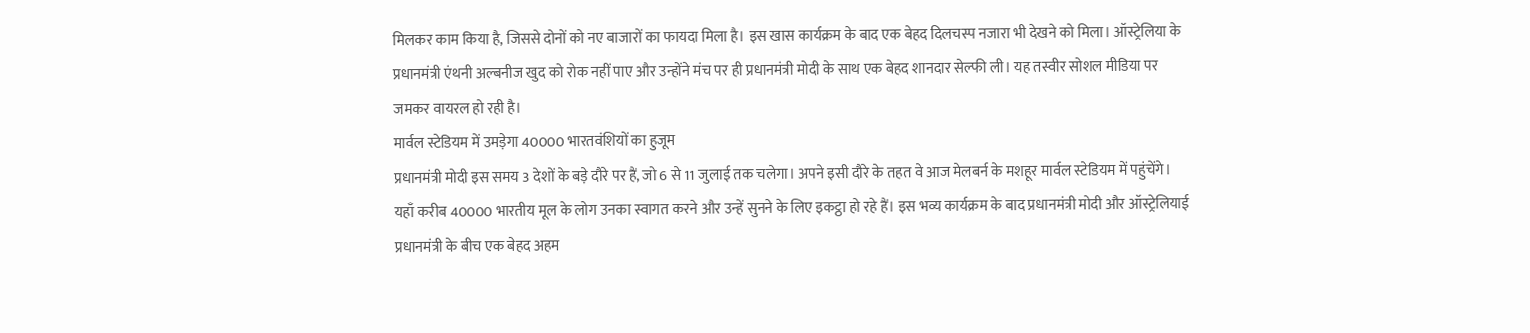मिलकर काम किया है, जिससे दोनों को नए बाजारों का फायदा मिला है। इस खास कार्यक्रम के बाद एक बेहद दिलचस्प नजारा भी देखने को मिला। ऑस्ट्रेलिया के प्रधानमंत्री एंथनी अल्बनीज खुद को रोक नहीं पाए और उन्होंने मंच पर ही प्रधानमंत्री मोदी के साथ एक बेहद शानदार सेल्फी ली। यह तस्वीर सोशल मीडिया पर जमकर वायरल हो रही है।
मार्वल स्टेडियम में उमड़ेगा 40000 भारतवंशियों का हुजूम
प्रधानमंत्री मोदी इस समय 3 देशों के बड़े दौरे पर हैं, जो 6 से 11 जुलाई तक चलेगा। अपने इसी दौरे के तहत वे आज मेलबर्न के मशहूर मार्वल स्टेडियम में पहुंचेंगे। यहाँ करीब 40000 भारतीय मूल के लोग उनका स्वागत करने और उन्हें सुनने के लिए इकट्ठा हो रहे हैं। इस भव्य कार्यक्रम के बाद प्रधानमंत्री मोदी और ऑस्ट्रेलियाई प्रधानमंत्री के बीच एक बेहद अहम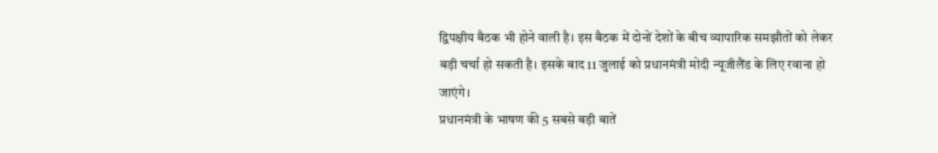द्विपक्षीय बैठक भी होने वाली है। इस बैठक में दोनों देशों के बीच व्यापारिक समझौतों को लेकर बड़ी चर्चा हो सकती है। इसके बाद 11 जुलाई को प्रधानमंत्री मोदी न्यूजीलैंड के लिए रवाना हो जाएंगे।
प्रधानमंत्री के भाषण की 5 सबसे बड़ी बातें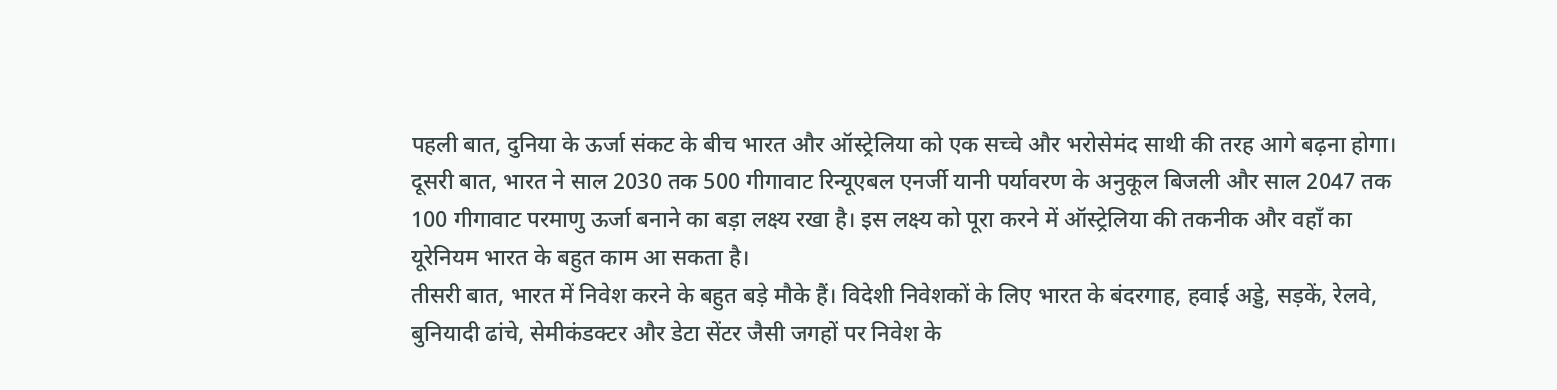पहली बात, दुनिया के ऊर्जा संकट के बीच भारत और ऑस्ट्रेलिया को एक सच्चे और भरोसेमंद साथी की तरह आगे बढ़ना होगा।
दूसरी बात, भारत ने साल 2030 तक 500 गीगावाट रिन्यूएबल एनर्जी यानी पर्यावरण के अनुकूल बिजली और साल 2047 तक 100 गीगावाट परमाणु ऊर्जा बनाने का बड़ा लक्ष्य रखा है। इस लक्ष्य को पूरा करने में ऑस्ट्रेलिया की तकनीक और वहाँ का यूरेनियम भारत के बहुत काम आ सकता है।
तीसरी बात, भारत में निवेश करने के बहुत बड़े मौके हैं। विदेशी निवेशकों के लिए भारत के बंदरगाह, हवाई अड्डे, सड़कें, रेलवे, बुनियादी ढांचे, सेमीकंडक्टर और डेटा सेंटर जैसी जगहों पर निवेश के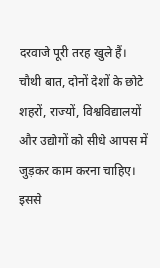दरवाजे पूरी तरह खुले हैं।
चौथी बात, दोनों देशों के छोटे शहरों, राज्यों, विश्वविद्यालयों और उद्योगों को सीधे आपस में जुड़कर काम करना चाहिए। इससे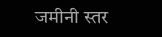जमीनी स्तर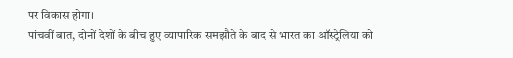पर विकास होगा।
पांचवीं बात, दोनों देशों के बीच हुए व्यापारिक समझौते के बाद से भारत का ऑस्ट्रेलिया को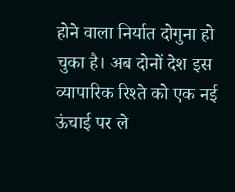होने वाला निर्यात दोगुना हो चुका है। अब दोनों देश इस व्यापारिक रिश्ते को एक नई ऊंचाई पर ले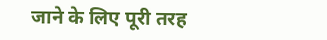जाने के लिए पूरी तरह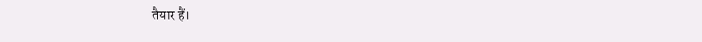तैयार हैं।